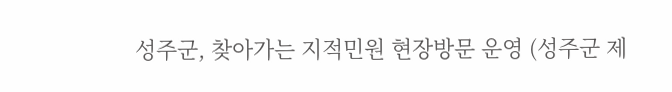성주군, 찾아가는 지적민원 현장방문 운영 (성주군 제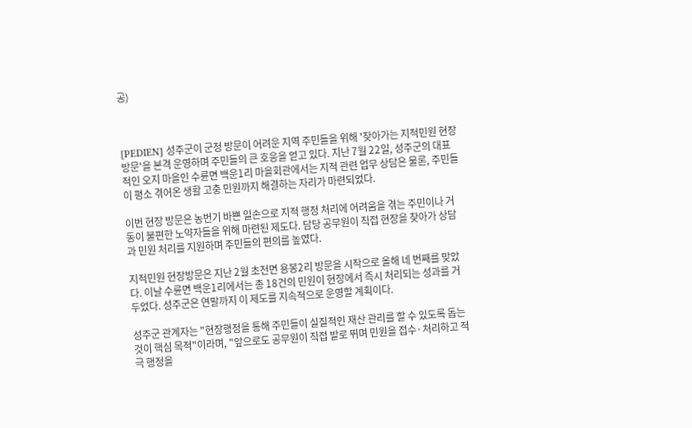공)



[PEDIEN] 성주군이 군청 방문이 어려운 지역 주민들을 위해 '찾아가는 지적민원 현장방문'을 본격 운영하며 주민들의 큰 호응을 얻고 있다. 지난 7월 22일, 성주군의 대표적인 오지 마을인 수륜면 백운1리 마을회관에서는 지적 관련 업무 상담은 물론, 주민들이 평소 겪어온 생활 고충 민원까지 해결하는 자리가 마련되었다.

이번 현장 방문은 농번기 바쁜 일손으로 지적 행정 처리에 어려움을 겪는 주민이나 거동이 불편한 노약자들을 위해 마련된 제도다. 담당 공무원이 직접 현장을 찾아가 상담과 민원 처리를 지원하며 주민들의 편의를 높였다.

지적민원 현장방문은 지난 2월 초전면 용봉2리 방문을 시작으로 올해 네 번째를 맞았다. 이날 수륜면 백운1리에서는 총 18건의 민원이 현장에서 즉시 처리되는 성과를 거두었다. 성주군은 연말까지 이 제도를 지속적으로 운영할 계획이다.

성주군 관계자는 "현장행정을 통해 주민들이 실질적인 재산 관리를 할 수 있도록 돕는 것이 핵심 목적"이라며, "앞으로도 공무원이 직접 발로 뛰며 민원을 접수·처리하고 적극 행정을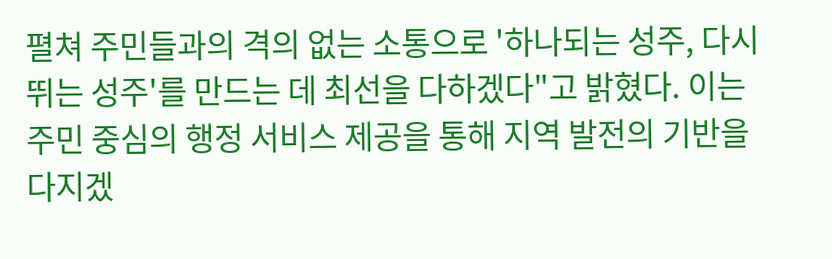펼쳐 주민들과의 격의 없는 소통으로 '하나되는 성주, 다시 뛰는 성주'를 만드는 데 최선을 다하겠다"고 밝혔다. 이는 주민 중심의 행정 서비스 제공을 통해 지역 발전의 기반을 다지겠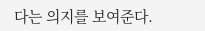다는 의지를 보여준다.